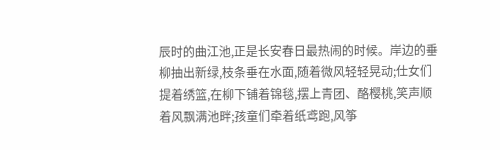辰时的曲江池,正是长安春日最热闹的时候。岸边的垂柳抽出新绿,枝条垂在水面,随着微风轻轻晃动;仕女们提着绣篮,在柳下铺着锦毯,摆上青团、酪樱桃,笑声顺着风飘满池畔;孩童们牵着纸鸢跑,风筝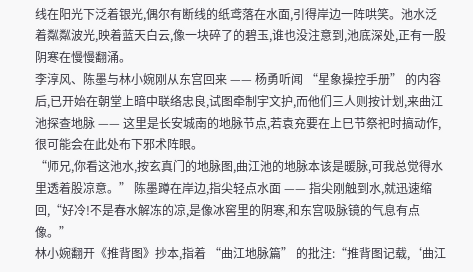线在阳光下泛着银光,偶尔有断线的纸鸢落在水面,引得岸边一阵哄笑。池水泛着粼粼波光,映着蓝天白云,像一块碎了的碧玉,谁也没注意到,池底深处,正有一股阴寒在慢慢翻涌。
李淳风、陈墨与林小婉刚从东宫回来 —— 杨勇听闻 “星象操控手册” 的内容后,已开始在朝堂上暗中联络忠良,试图牵制宇文护,而他们三人则按计划,来曲江池探查地脉 —— 这里是长安城南的地脉节点,若袁充要在上巳节祭祀时搞动作,很可能会在此处布下邪术阵眼。
“师兄,你看这池水,按玄真门的地脉图,曲江池的地脉本该是暖脉,可我总觉得水里透着股凉意。” 陈墨蹲在岸边,指尖轻点水面 —— 指尖刚触到水,就迅速缩回,“好冷!不是春水解冻的凉,是像冰窖里的阴寒,和东宫吸脉镜的气息有点像。”
林小婉翻开《推背图》抄本,指着 “曲江地脉篇” 的批注:“推背图记载,‘曲江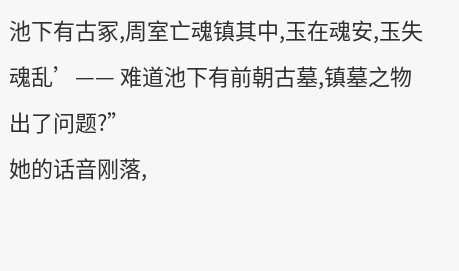池下有古冢,周室亡魂镇其中,玉在魂安,玉失魂乱’—— 难道池下有前朝古墓,镇墓之物出了问题?”
她的话音刚落,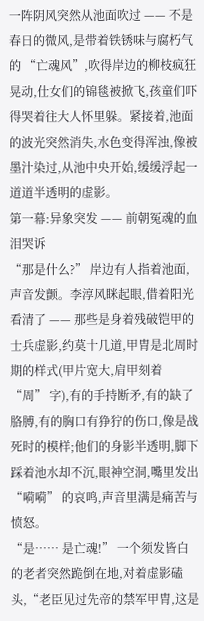一阵阴风突然从池面吹过 —— 不是春日的微风,是带着铁锈味与腐朽气的 “亡魂风”,吹得岸边的柳枝疯狂晃动,仕女们的锦毯被掀飞,孩童们吓得哭着往大人怀里躲。紧接着,池面的波光突然消失,水色变得浑浊,像被墨汁染过,从池中央开始,缓缓浮起一道道半透明的虚影。
第一幕:异象突发 —— 前朝冤魂的血泪哭诉
“那是什么?” 岸边有人指着池面,声音发颤。李淳风眯起眼,借着阳光看清了 —— 那些是身着残破铠甲的士兵虚影,约莫十几道,甲胄是北周时期的样式(甲片宽大,肩甲刻着 “周” 字),有的手持断矛,有的缺了胳膊,有的胸口有狰狞的伤口,像是战死时的模样;他们的身影半透明,脚下踩着池水却不沉,眼神空洞,嘴里发出 “嗬嗬” 的哀鸣,声音里满是痛苦与愤怒。
“是…… 是亡魂!” 一个须发皆白的老者突然跪倒在地,对着虚影磕头,“老臣见过先帝的禁军甲胄,这是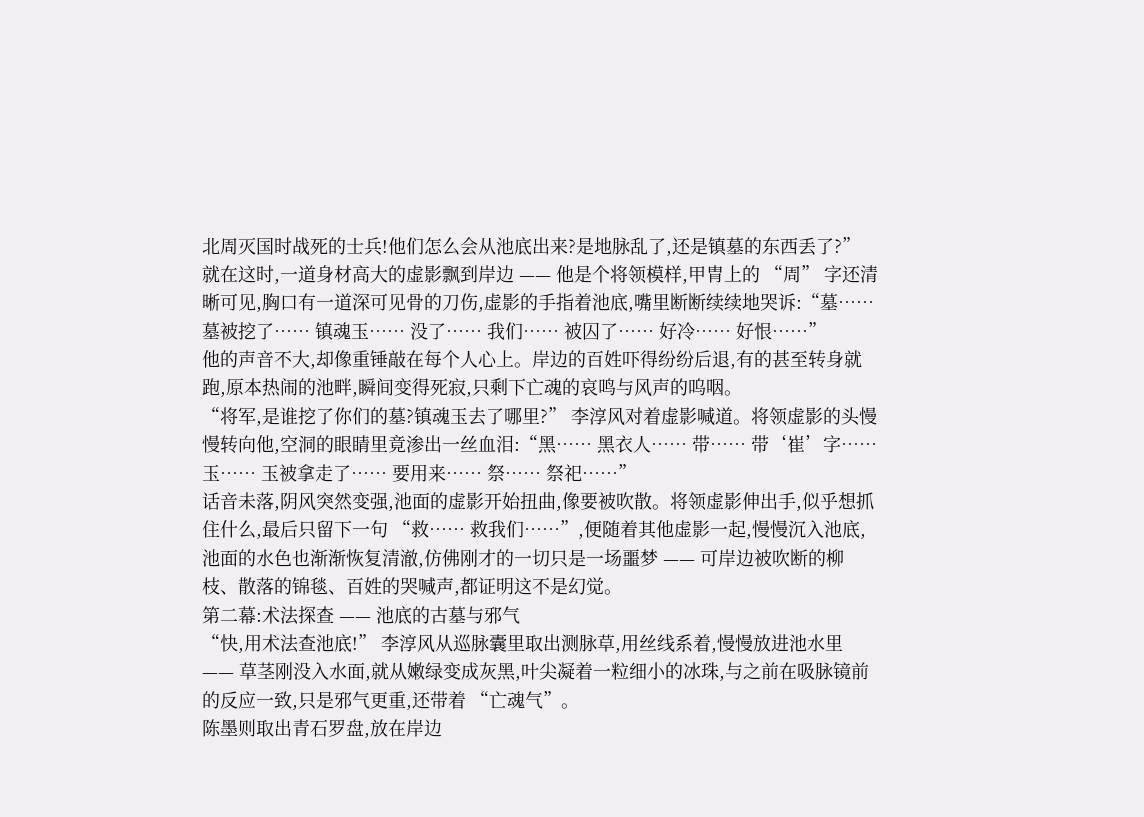北周灭国时战死的士兵!他们怎么会从池底出来?是地脉乱了,还是镇墓的东西丢了?”
就在这时,一道身材高大的虚影飘到岸边 —— 他是个将领模样,甲胄上的 “周” 字还清晰可见,胸口有一道深可见骨的刀伤,虚影的手指着池底,嘴里断断续续地哭诉:“墓…… 墓被挖了…… 镇魂玉…… 没了…… 我们…… 被囚了…… 好冷…… 好恨……”
他的声音不大,却像重锤敲在每个人心上。岸边的百姓吓得纷纷后退,有的甚至转身就跑,原本热闹的池畔,瞬间变得死寂,只剩下亡魂的哀鸣与风声的呜咽。
“将军,是谁挖了你们的墓?镇魂玉去了哪里?” 李淳风对着虚影喊道。将领虚影的头慢慢转向他,空洞的眼睛里竟渗出一丝血泪:“黑…… 黑衣人…… 带…… 带‘崔’字…… 玉…… 玉被拿走了…… 要用来…… 祭…… 祭祀……”
话音未落,阴风突然变强,池面的虚影开始扭曲,像要被吹散。将领虚影伸出手,似乎想抓住什么,最后只留下一句 “救…… 救我们……”,便随着其他虚影一起,慢慢沉入池底,池面的水色也渐渐恢复清澈,仿佛刚才的一切只是一场噩梦 —— 可岸边被吹断的柳枝、散落的锦毯、百姓的哭喊声,都证明这不是幻觉。
第二幕:术法探查 —— 池底的古墓与邪气
“快,用术法查池底!” 李淳风从巡脉囊里取出测脉草,用丝线系着,慢慢放进池水里 —— 草茎刚没入水面,就从嫩绿变成灰黑,叶尖凝着一粒细小的冰珠,与之前在吸脉镜前的反应一致,只是邪气更重,还带着 “亡魂气”。
陈墨则取出青石罗盘,放在岸边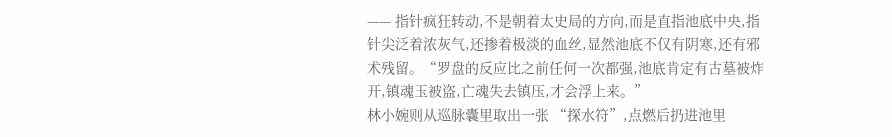—— 指针疯狂转动,不是朝着太史局的方向,而是直指池底中央,指针尖泛着浓灰气,还掺着极淡的血丝,显然池底不仅有阴寒,还有邪术残留。“罗盘的反应比之前任何一次都强,池底肯定有古墓被炸开,镇魂玉被盗,亡魂失去镇压,才会浮上来。”
林小婉则从巡脉囊里取出一张 “探水符”,点燃后扔进池里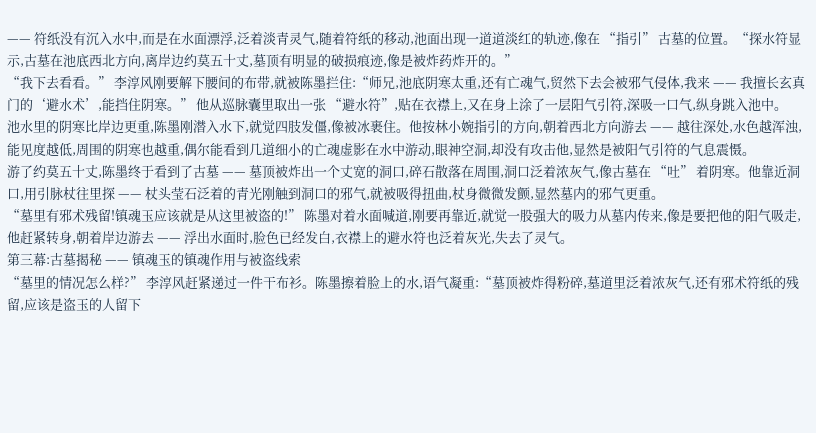—— 符纸没有沉入水中,而是在水面漂浮,泛着淡青灵气,随着符纸的移动,池面出现一道道淡红的轨迹,像在 “指引” 古墓的位置。“探水符显示,古墓在池底西北方向,离岸边约莫五十丈,墓顶有明显的破损痕迹,像是被炸药炸开的。”
“我下去看看。” 李淳风刚要解下腰间的布带,就被陈墨拦住:“师兄,池底阴寒太重,还有亡魂气,贸然下去会被邪气侵体,我来 —— 我擅长玄真门的‘避水术’,能挡住阴寒。” 他从巡脉囊里取出一张 “避水符”,贴在衣襟上,又在身上涂了一层阳气引符,深吸一口气,纵身跳入池中。
池水里的阴寒比岸边更重,陈墨刚潜入水下,就觉四肢发僵,像被冰裹住。他按林小婉指引的方向,朝着西北方向游去 —— 越往深处,水色越浑浊,能见度越低,周围的阴寒也越重,偶尔能看到几道细小的亡魂虚影在水中游动,眼神空洞,却没有攻击他,显然是被阳气引符的气息震慑。
游了约莫五十丈,陈墨终于看到了古墓 —— 墓顶被炸出一个丈宽的洞口,碎石散落在周围,洞口泛着浓灰气,像古墓在 “吐” 着阴寒。他靠近洞口,用引脉杖往里探 —— 杖头莹石泛着的青光刚触到洞口的邪气,就被吸得扭曲,杖身微微发颤,显然墓内的邪气更重。
“墓里有邪术残留!镇魂玉应该就是从这里被盗的!” 陈墨对着水面喊道,刚要再靠近,就觉一股强大的吸力从墓内传来,像是要把他的阳气吸走,他赶紧转身,朝着岸边游去 —— 浮出水面时,脸色已经发白,衣襟上的避水符也泛着灰光,失去了灵气。
第三幕:古墓揭秘 —— 镇魂玉的镇魂作用与被盗线索
“墓里的情况怎么样?” 李淳风赶紧递过一件干布衫。陈墨擦着脸上的水,语气凝重:“墓顶被炸得粉碎,墓道里泛着浓灰气,还有邪术符纸的残留,应该是盗玉的人留下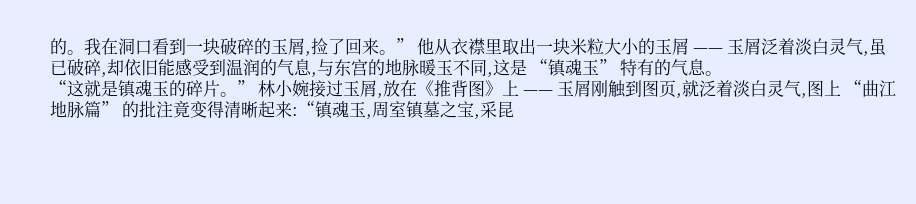的。我在洞口看到一块破碎的玉屑,捡了回来。” 他从衣襟里取出一块米粒大小的玉屑 —— 玉屑泛着淡白灵气,虽已破碎,却依旧能感受到温润的气息,与东宫的地脉暖玉不同,这是 “镇魂玉” 特有的气息。
“这就是镇魂玉的碎片。” 林小婉接过玉屑,放在《推背图》上 —— 玉屑刚触到图页,就泛着淡白灵气,图上 “曲江地脉篇” 的批注竟变得清晰起来:“镇魂玉,周室镇墓之宝,采昆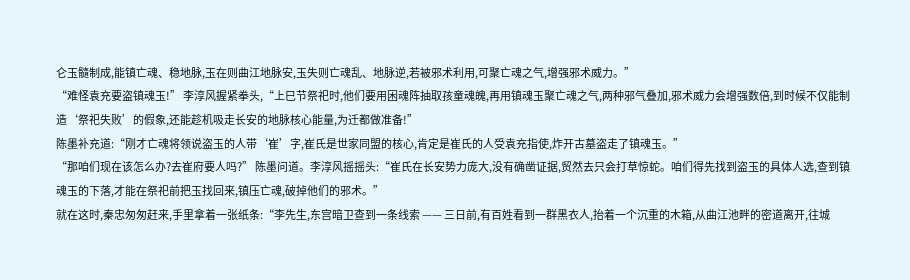仑玉髓制成,能镇亡魂、稳地脉,玉在则曲江地脉安,玉失则亡魂乱、地脉逆,若被邪术利用,可聚亡魂之气,增强邪术威力。”
“难怪袁充要盗镇魂玉!” 李淳风握紧拳头,“上巳节祭祀时,他们要用困魂阵抽取孩童魂魄,再用镇魂玉聚亡魂之气,两种邪气叠加,邪术威力会增强数倍,到时候不仅能制造‘祭祀失败’的假象,还能趁机吸走长安的地脉核心能量,为迁都做准备!”
陈墨补充道:“刚才亡魂将领说盗玉的人带‘崔’字,崔氏是世家同盟的核心,肯定是崔氏的人受袁充指使,炸开古墓盗走了镇魂玉。”
“那咱们现在该怎么办?去崔府要人吗?” 陈墨问道。李淳风摇摇头:“崔氏在长安势力庞大,没有确凿证据,贸然去只会打草惊蛇。咱们得先找到盗玉的具体人选,查到镇魂玉的下落,才能在祭祀前把玉找回来,镇压亡魂,破掉他们的邪术。”
就在这时,秦忠匆匆赶来,手里拿着一张纸条:“李先生,东宫暗卫查到一条线索 —— 三日前,有百姓看到一群黑衣人,抬着一个沉重的木箱,从曲江池畔的密道离开,往城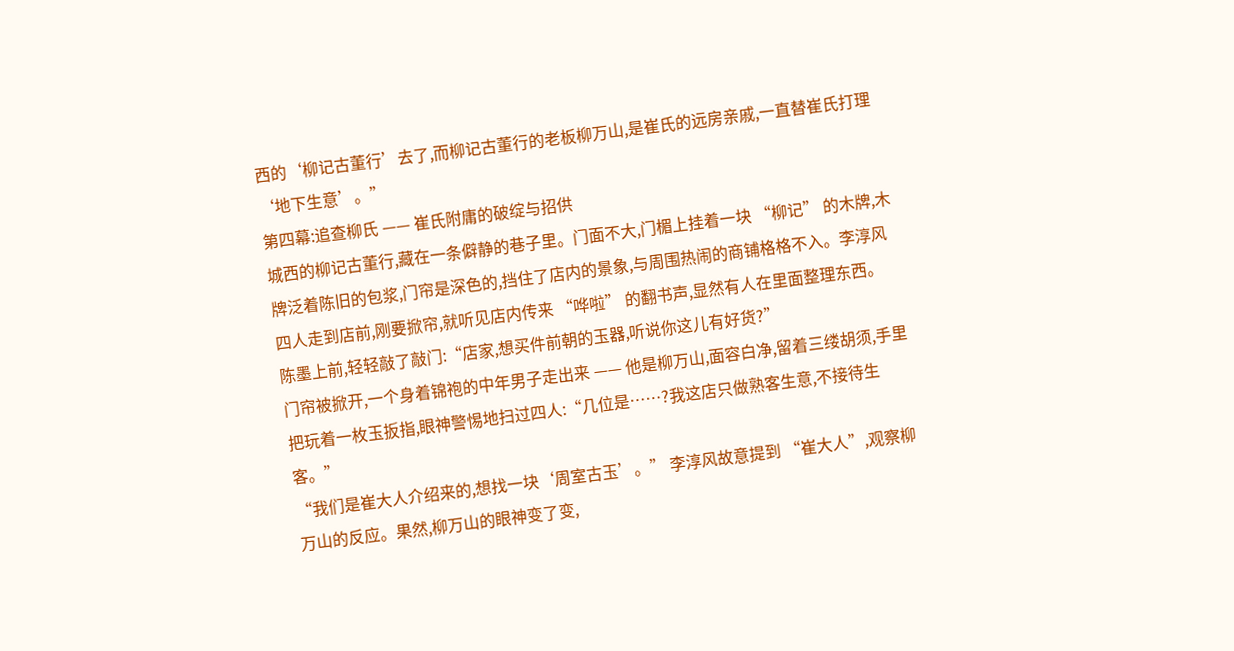西的‘柳记古董行’去了,而柳记古董行的老板柳万山,是崔氏的远房亲戚,一直替崔氏打理‘地下生意’。”
第四幕:追查柳氏 —— 崔氏附庸的破绽与招供
城西的柳记古董行,藏在一条僻静的巷子里。门面不大,门楣上挂着一块 “柳记” 的木牌,木牌泛着陈旧的包浆,门帘是深色的,挡住了店内的景象,与周围热闹的商铺格格不入。李淳风四人走到店前,刚要掀帘,就听见店内传来 “哗啦” 的翻书声,显然有人在里面整理东西。
陈墨上前,轻轻敲了敲门:“店家,想买件前朝的玉器,听说你这儿有好货?”
门帘被掀开,一个身着锦袍的中年男子走出来 —— 他是柳万山,面容白净,留着三缕胡须,手里把玩着一枚玉扳指,眼神警惕地扫过四人:“几位是……?我这店只做熟客生意,不接待生客。”
“我们是崔大人介绍来的,想找一块‘周室古玉’。” 李淳风故意提到 “崔大人”,观察柳万山的反应。果然,柳万山的眼神变了变,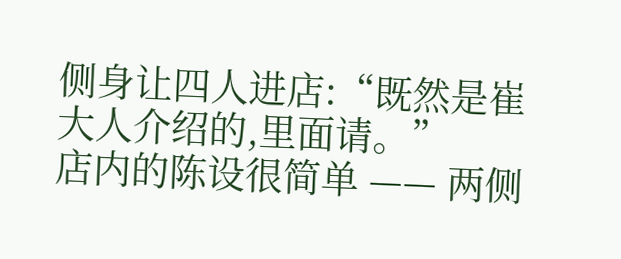侧身让四人进店:“既然是崔大人介绍的,里面请。”
店内的陈设很简单 —— 两侧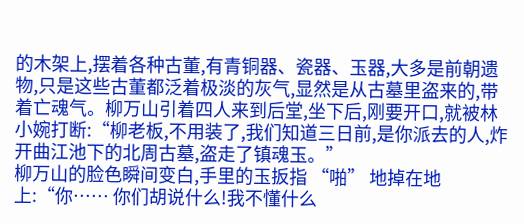的木架上,摆着各种古董,有青铜器、瓷器、玉器,大多是前朝遗物,只是这些古董都泛着极淡的灰气,显然是从古墓里盗来的,带着亡魂气。柳万山引着四人来到后堂,坐下后,刚要开口,就被林小婉打断:“柳老板,不用装了,我们知道三日前,是你派去的人,炸开曲江池下的北周古墓,盗走了镇魂玉。”
柳万山的脸色瞬间变白,手里的玉扳指 “啪” 地掉在地上:“你…… 你们胡说什么!我不懂什么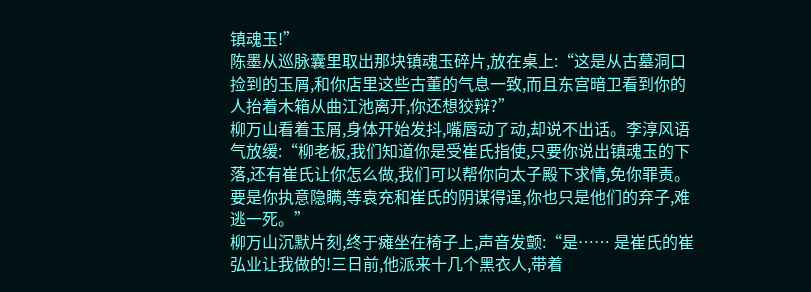镇魂玉!”
陈墨从巡脉囊里取出那块镇魂玉碎片,放在桌上:“这是从古墓洞口捡到的玉屑,和你店里这些古董的气息一致,而且东宫暗卫看到你的人抬着木箱从曲江池离开,你还想狡辩?”
柳万山看着玉屑,身体开始发抖,嘴唇动了动,却说不出话。李淳风语气放缓:“柳老板,我们知道你是受崔氏指使,只要你说出镇魂玉的下落,还有崔氏让你怎么做,我们可以帮你向太子殿下求情,免你罪责。要是你执意隐瞒,等袁充和崔氏的阴谋得逞,你也只是他们的弃子,难逃一死。”
柳万山沉默片刻,终于瘫坐在椅子上,声音发颤:“是…… 是崔氏的崔弘业让我做的!三日前,他派来十几个黑衣人,带着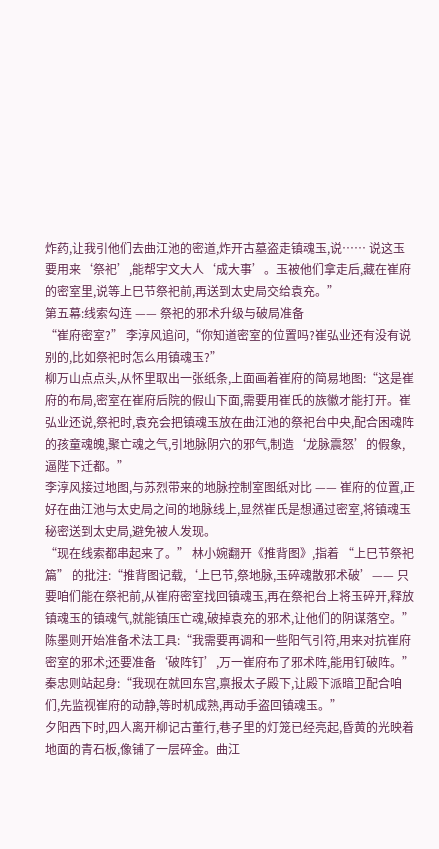炸药,让我引他们去曲江池的密道,炸开古墓盗走镇魂玉,说…… 说这玉要用来‘祭祀’,能帮宇文大人‘成大事’。玉被他们拿走后,藏在崔府的密室里,说等上巳节祭祀前,再送到太史局交给袁充。”
第五幕:线索勾连 —— 祭祀的邪术升级与破局准备
“崔府密室?” 李淳风追问,“你知道密室的位置吗?崔弘业还有没有说别的,比如祭祀时怎么用镇魂玉?”
柳万山点点头,从怀里取出一张纸条,上面画着崔府的简易地图:“这是崔府的布局,密室在崔府后院的假山下面,需要用崔氏的族徽才能打开。崔弘业还说,祭祀时,袁充会把镇魂玉放在曲江池的祭祀台中央,配合困魂阵的孩童魂魄,聚亡魂之气,引地脉阴穴的邪气,制造‘龙脉震怒’的假象,逼陛下迁都。”
李淳风接过地图,与苏烈带来的地脉控制室图纸对比 —— 崔府的位置,正好在曲江池与太史局之间的地脉线上,显然崔氏是想通过密室,将镇魂玉秘密送到太史局,避免被人发现。
“现在线索都串起来了。” 林小婉翻开《推背图》,指着 “上巳节祭祀篇” 的批注:“推背图记载,‘上巳节,祭地脉,玉碎魂散邪术破’—— 只要咱们能在祭祀前,从崔府密室找回镇魂玉,再在祭祀台上将玉碎开,释放镇魂玉的镇魂气,就能镇压亡魂,破掉袁充的邪术,让他们的阴谋落空。”
陈墨则开始准备术法工具:“我需要再调和一些阳气引符,用来对抗崔府密室的邪术;还要准备‘破阵钉’,万一崔府布了邪术阵,能用钉破阵。”
秦忠则站起身:“我现在就回东宫,禀报太子殿下,让殿下派暗卫配合咱们,先监视崔府的动静,等时机成熟,再动手盗回镇魂玉。”
夕阳西下时,四人离开柳记古董行,巷子里的灯笼已经亮起,昏黄的光映着地面的青石板,像铺了一层碎金。曲江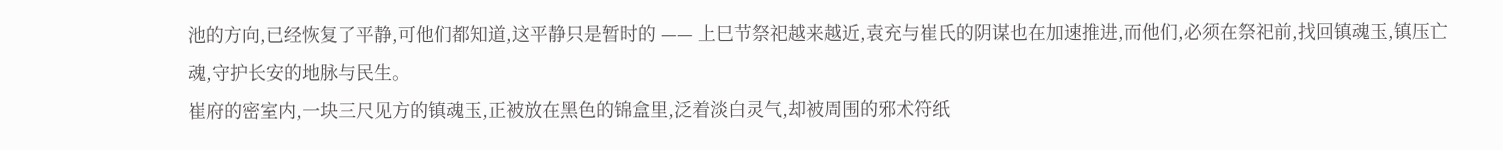池的方向,已经恢复了平静,可他们都知道,这平静只是暂时的 —— 上巳节祭祀越来越近,袁充与崔氏的阴谋也在加速推进,而他们,必须在祭祀前,找回镇魂玉,镇压亡魂,守护长安的地脉与民生。
崔府的密室内,一块三尺见方的镇魂玉,正被放在黑色的锦盒里,泛着淡白灵气,却被周围的邪术符纸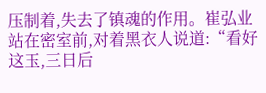压制着,失去了镇魂的作用。崔弘业站在密室前,对着黑衣人说道:“看好这玉,三日后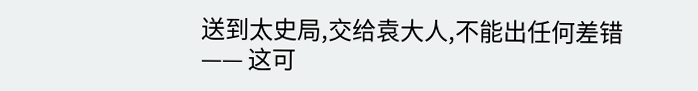送到太史局,交给袁大人,不能出任何差错 —— 这可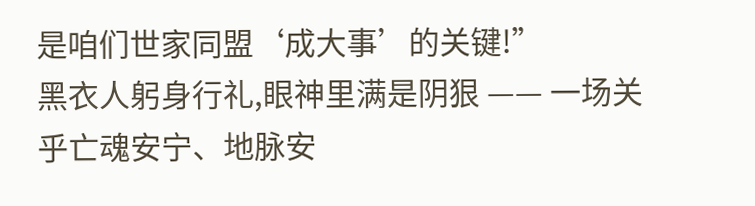是咱们世家同盟‘成大事’的关键!”
黑衣人躬身行礼,眼神里满是阴狠 —— 一场关乎亡魂安宁、地脉安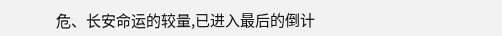危、长安命运的较量,已进入最后的倒计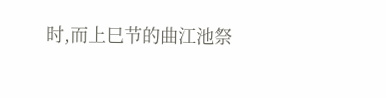时,而上巳节的曲江池祭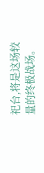祀台,将是这场较量的终极战场。